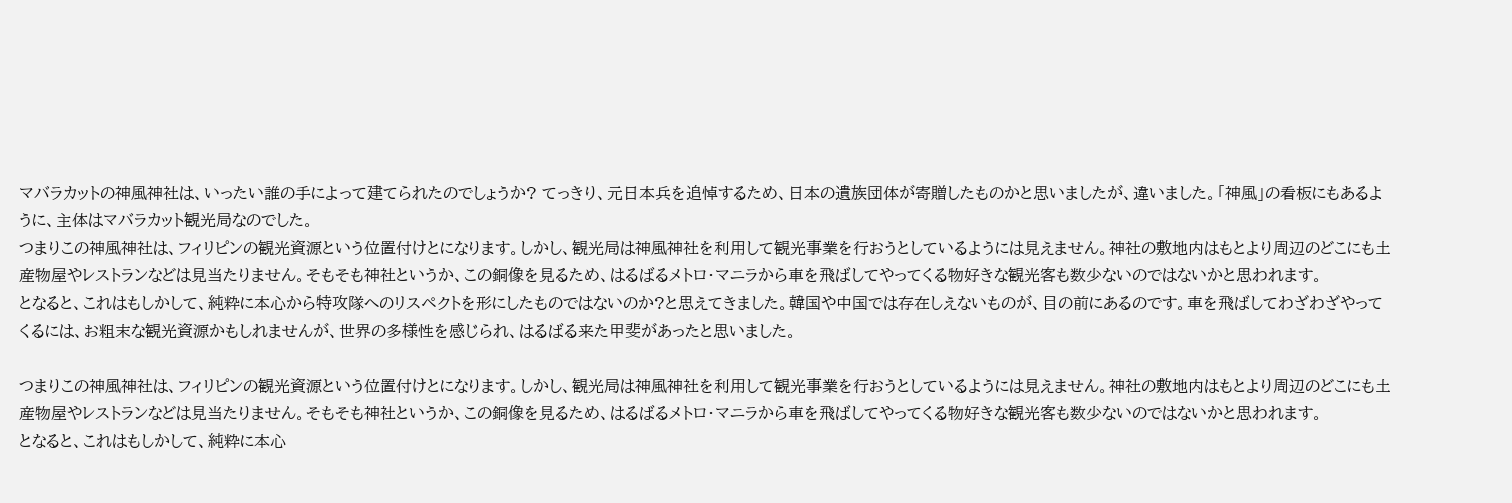マバラカットの神風神社は、いったい誰の手によって建てられたのでしょうか? てっきり、元日本兵を追悼するため、日本の遺族団体が寄贈したものかと思いましたが、違いました。「神風」の看板にもあるように、主体はマバラカット観光局なのでした。
つまりこの神風神社は、フィリピンの観光資源という位置付けとになります。しかし、観光局は神風神社を利用して観光事業を行おうとしているようには見えません。神社の敷地内はもとより周辺のどこにも土産物屋やレストランなどは見当たりません。そもそも神社というか、この銅像を見るため、はるばるメトロ・マニラから車を飛ばしてやってくる物好きな観光客も数少ないのではないかと思われます。
となると、これはもしかして、純粋に本心から特攻隊へのリスペクトを形にしたものではないのか?と思えてきました。韓国や中国では存在しえないものが、目の前にあるのです。車を飛ばしてわざわざやってくるには、お粗末な観光資源かもしれませんが、世界の多様性を感じられ、はるばる来た甲斐があったと思いました。

つまりこの神風神社は、フィリピンの観光資源という位置付けとになります。しかし、観光局は神風神社を利用して観光事業を行おうとしているようには見えません。神社の敷地内はもとより周辺のどこにも土産物屋やレストランなどは見当たりません。そもそも神社というか、この銅像を見るため、はるばるメトロ・マニラから車を飛ばしてやってくる物好きな観光客も数少ないのではないかと思われます。
となると、これはもしかして、純粋に本心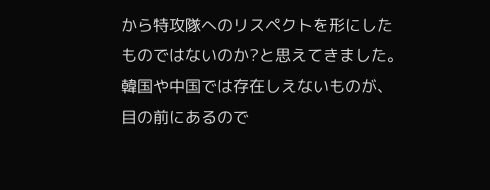から特攻隊へのリスペクトを形にしたものではないのか?と思えてきました。韓国や中国では存在しえないものが、目の前にあるので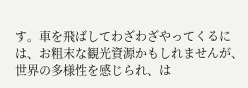す。車を飛ばしてわざわざやってくるには、お粗末な観光資源かもしれませんが、世界の多様性を感じられ、は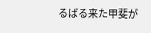るばる来た甲斐が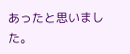あったと思いました。